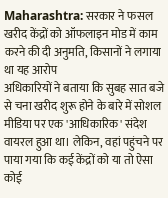Maharashtra: सरकार ने फसल खरीद केंद्रों को ऑफलाइन मोड में काम करने की दी अनुमति, किसानों ने लगाया था यह आरोप
अधिकारियों ने बताया कि सुबह सात बजे से चना खरीद शुरू होने के बारे में सोशल मीडिया पर एक 'आधिकारिक' संदेश वायरल हुआ था। लेकिन, वहां पहुंचने पर पाया गया कि कई केंद्रों को या तो ऐसा कोई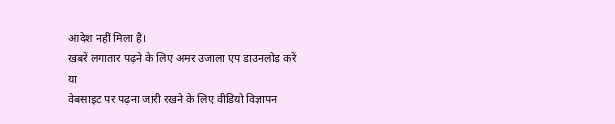आदेश नहीं मिला है।
खबरें लगातार पढ़ने के लिए अमर उजाला एप डाउनलोड करें
या
वेबसाइट पर पढ़ना जारी रखने के लिए वीडियो विज्ञापन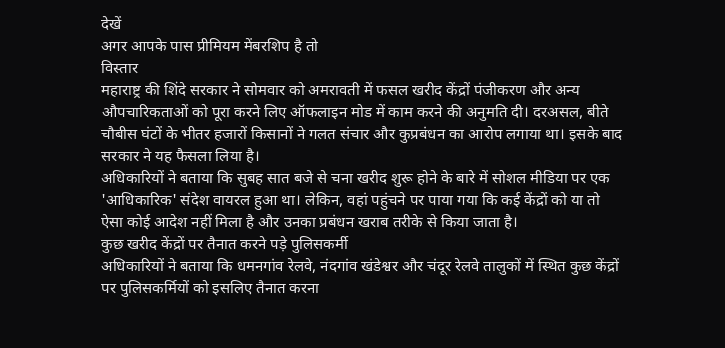देखें
अगर आपके पास प्रीमियम मेंबरशिप है तो
विस्तार
महाराष्ट्र की शिंदे सरकार ने सोमवार को अमरावती में फसल खरीद केंद्रों पंजीकरण और अन्य औपचारिकताओं को पूरा करने लिए ऑफलाइन मोड में काम करने की अनुमति दी। दरअसल, बीते चौबीस घंटों के भीतर हजारों किसानों ने गलत संचार और कुप्रबंधन का आरोप लगाया था। इसके बाद सरकार ने यह फैसला लिया है।
अधिकारियों ने बताया कि सुबह सात बजे से चना खरीद शुरू होने के बारे में सोशल मीडिया पर एक 'आधिकारिक' संदेश वायरल हुआ था। लेकिन, वहां पहुंचने पर पाया गया कि कई केंद्रों को या तो ऐसा कोई आदेश नहीं मिला है और उनका प्रबंधन खराब तरीके से किया जाता है।
कुछ खरीद केंद्रों पर तैनात करने पड़े पुलिसकर्मी
अधिकारियों ने बताया कि धमनगांव रेलवे, नंदगांव खंडेश्वर और चंदूर रेलवे तालुकों में स्थित कुछ केंद्रों पर पुलिसकर्मियों को इसलिए तैनात करना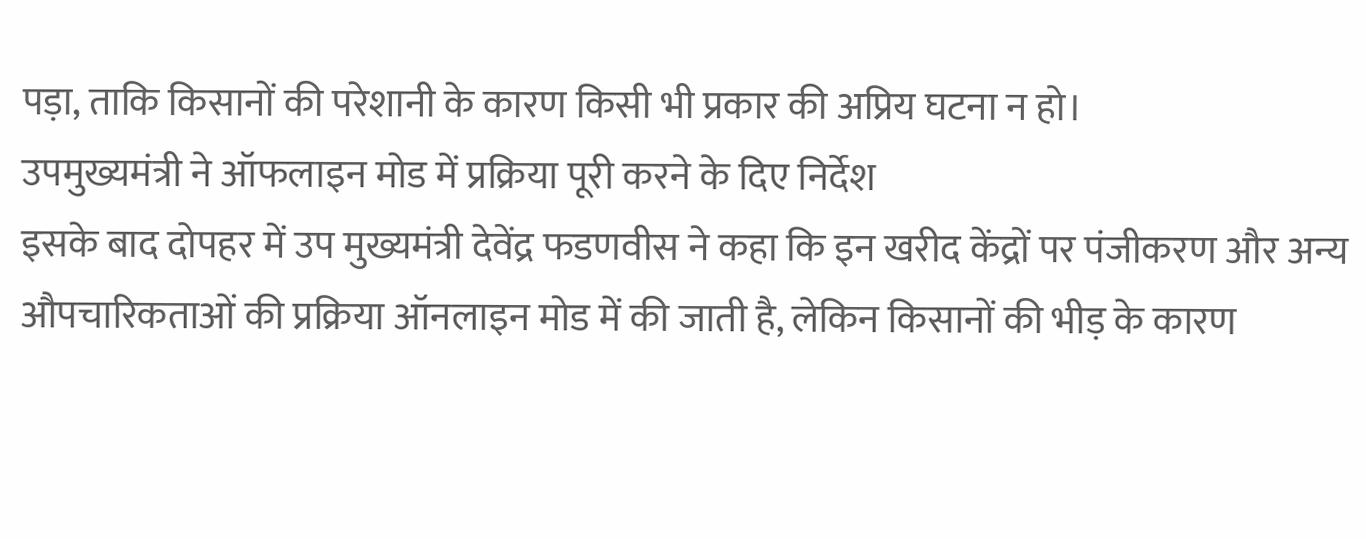पड़ा, ताकि किसानों की परेशानी के कारण किसी भी प्रकार की अप्रिय घटना न हो।
उपमुख्यमंत्री ने ऑफलाइन मोड में प्रक्रिया पूरी करने के दिए निर्देश
इसके बाद दोपहर में उप मुख्यमंत्री देवेंद्र फडणवीस ने कहा कि इन खरीद केंद्रों पर पंजीकरण और अन्य औपचारिकताओं की प्रक्रिया ऑनलाइन मोड में की जाती है, लेकिन किसानों की भीड़ के कारण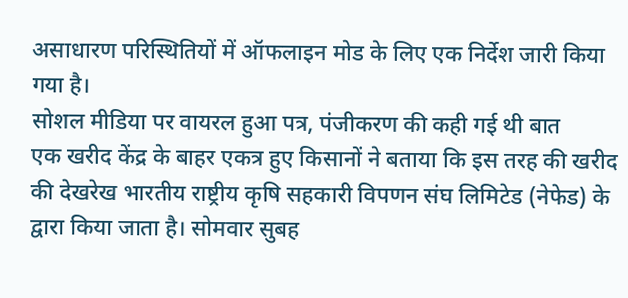असाधारण परिस्थितियों में ऑफलाइन मोड के लिए एक निर्देश जारी किया गया है।
सोशल मीडिया पर वायरल हुआ पत्र, पंजीकरण की कही गई थी बात
एक खरीद केंद्र के बाहर एकत्र हुए किसानों ने बताया कि इस तरह की खरीद की देखरेख भारतीय राष्ट्रीय कृषि सहकारी विपणन संघ लिमिटेड (नेफेड) के द्वारा किया जाता है। सोमवार सुबह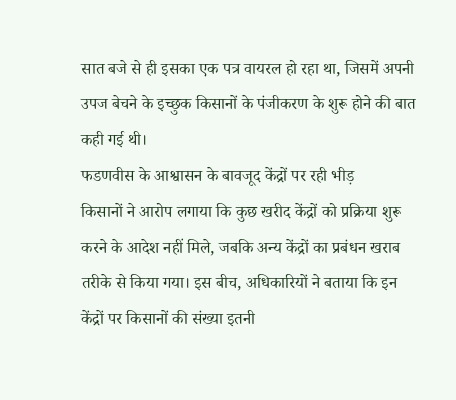सात बजे से ही इसका एक पत्र वायरल हो रहा था, जिसमें अपनी उपज बेचने के इच्छुक किसानों के पंजीकरण के शुरू होने की बात कही गई थी।
फडणवीस के आश्वासन के बावजूद केंद्रों पर रही भीड़
किसानों ने आरोप लगाया कि कुछ खरीद केंद्रों को प्रक्रिया शुरू करने के आदेश नहीं मिले, जबकि अन्य केंद्रों का प्रबंधन खराब तरीके से किया गया। इस बीच, अधिकारियों ने बताया कि इन केंद्रों पर किसानों की संख्या इतनी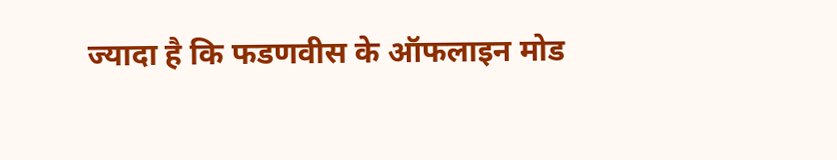ज्यादा है कि फडणवीस के ऑफलाइन मोड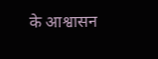के आश्वासन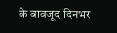के बावजूद दिनभर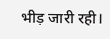भीड़ जारी रही।